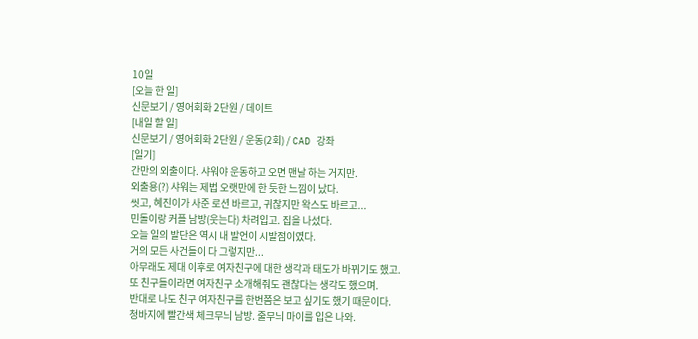10일
[오늘 한 일]
신문보기 / 영어회화 2단원 / 데이트
[내일 할 일]
신문보기 / 영어회화 2단원 / 운동(2회) / CAD 강좌
[일기]
간만의 외출이다. 샤워야 운동하고 오면 맨날 하는 거지만.
외출용(?) 샤워는 제법 오랫만에 한 듯한 느낌이 났다.
씻고, 혜진이가 사준 로션 바르고, 귀찮지만 왁스도 바르고...
민돌이랑 커플 남방(웃는다) 차려입고. 집을 나섰다.
오늘 일의 발단은 역시 내 발언이 시발점이였다.
거의 모든 사건들이 다 그렇지만...
아무래도 제대 이후로 여자친구에 대한 생각과 태도가 바뀌기도 했고.
또 친구들이라면 여자친구 소개해줘도 괜찮다는 생각도 했으며.
반대로 나도 친구 여자친구를 한번쯤은 보고 싶기도 했기 때문이다.
청바지에 빨간색 체크무늬 남방. 줄무늬 마이를 입은 나와.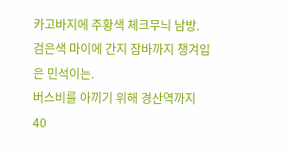카고바지에 주황색 체크무늬 남방. 검은색 마이에 간지 잠바까지 챙겨입은 민석이는.
버스비를 아끼기 위해 경산역까지 40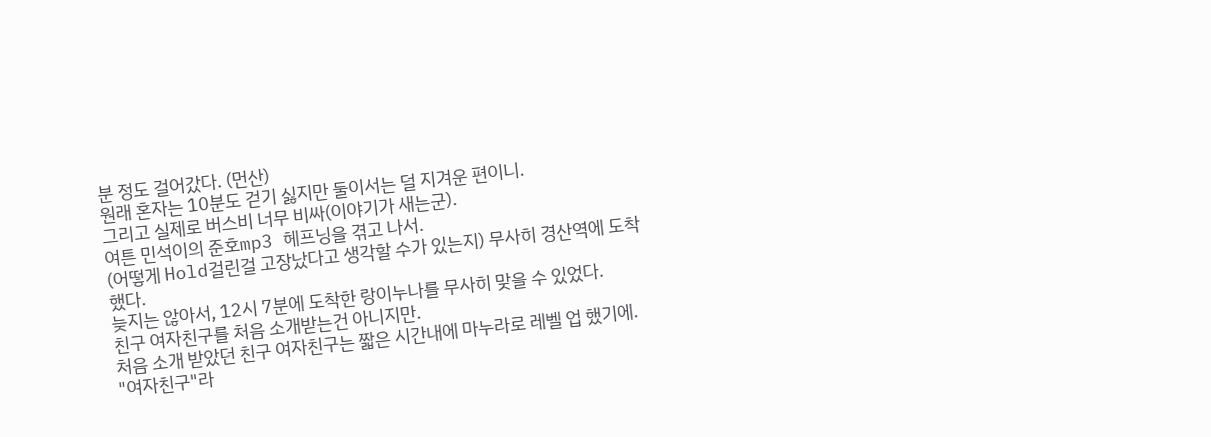분 정도 걸어갔다. (먼산)
원래 혼자는 10분도 걷기 싫지만 둘이서는 덜 지겨운 편이니.
그리고 실제로 버스비 너무 비싸(이야기가 새는군).
여튼 민석이의 준호mp3 헤프닝을 겪고 나서.
(어떻게 Hold걸린걸 고장났다고 생각할 수가 있는지) 무사히 경산역에 도착했다.
늦지는 않아서, 12시 7분에 도착한 랑이누나를 무사히 맞을 수 있었다.
친구 여자친구를 처음 소개받는건 아니지만.
처음 소개 받았던 친구 여자친구는 짧은 시간내에 마누라로 레벨 업 했기에.
"여자친구"라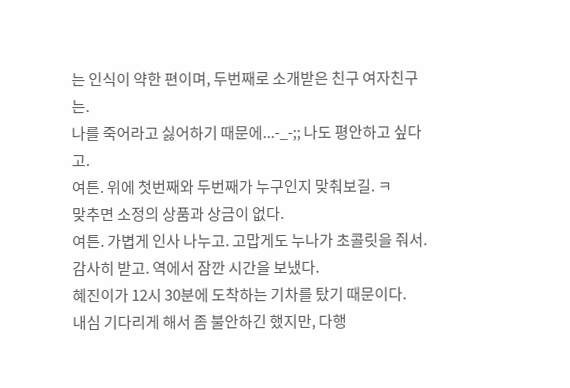는 인식이 약한 편이며, 두번째로 소개받은 친구 여자친구는.
나를 죽어라고 싫어하기 때문에...-_-;; 나도 평안하고 싶다고.
여튼. 위에 첫번째와 두번째가 누구인지 맞춰보길. ㅋ
맞추면 소정의 상품과 상금이 없다.
여튼. 가볍게 인사 나누고. 고맙게도 누나가 초콜릿을 줘서.
감사히 받고. 역에서 잠깐 시간을 보냈다.
혜진이가 12시 30분에 도착하는 기차를 탔기 때문이다.
내심 기다리게 해서 좀 불안하긴 했지만, 다행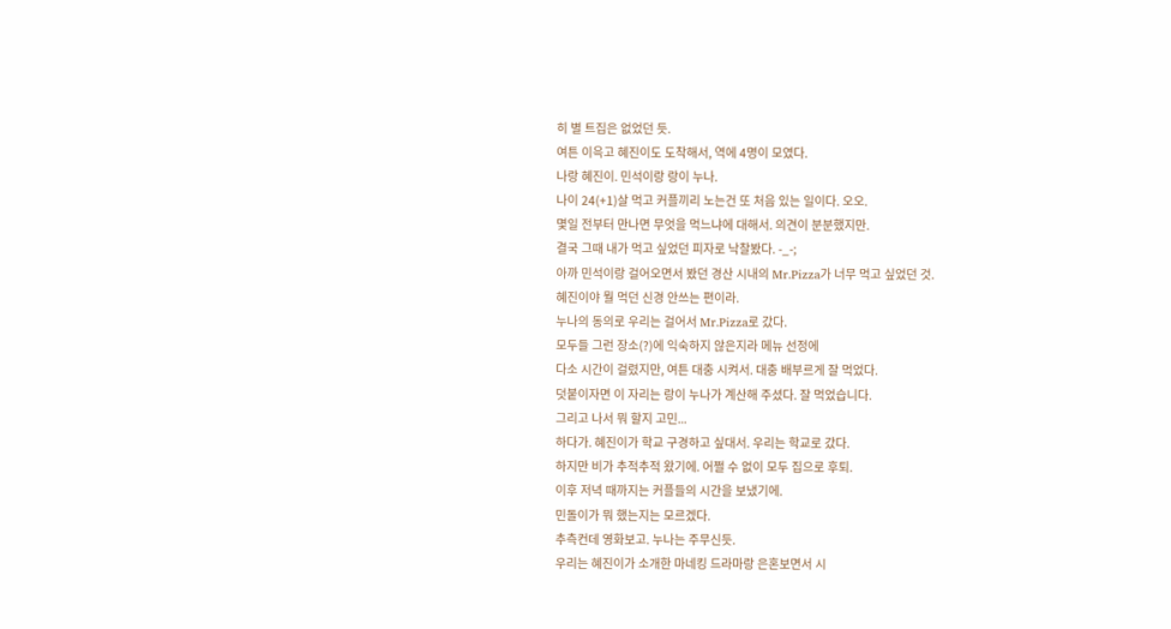히 별 트집은 없었던 듯.
여튼 이윽고 혜진이도 도착해서, 역에 4명이 모였다.
나랑 혜진이. 민석이랑 랑이 누나.
나이 24(+1)살 먹고 커플끼리 노는건 또 처음 있는 일이다. 오오.
몇일 전부터 만나면 무엇을 먹느냐에 대해서. 의견이 분분했지만.
결국 그때 내가 먹고 싶었던 피자로 낙찰봤다. -_-;
아까 민석이랑 걸어오면서 봤던 경산 시내의 Mr.Pizza가 너무 먹고 싶었던 것.
혜진이야 뭘 먹던 신경 안쓰는 편이라.
누나의 동의로 우리는 걸어서 Mr.Pizza로 갔다.
모두들 그런 장소(?)에 익숙하지 않은지라 메뉴 선정에
다소 시간이 걸렸지만, 여튼 대충 시켜서. 대충 배부르게 잘 먹었다.
덧붙이자면 이 자리는 랑이 누나가 계산해 주셨다. 잘 먹었습니다.
그리고 나서 뭐 할지 고민...
하다가. 혜진이가 학교 구경하고 싶대서. 우리는 학교로 갔다.
하지만 비가 추적추적 왔기에. 어쩔 수 없이 모두 집으로 후퇴.
이후 저녁 때까지는 커플들의 시간을 보냈기에.
민돌이가 뭐 했는지는 모르겠다.
추측컨데 영화보고. 누나는 주무신듯.
우리는 혜진이가 소개한 마네킹 드라마랑 은혼보면서 시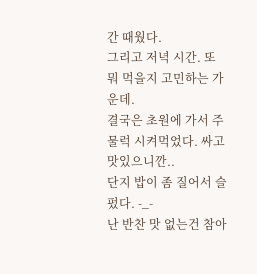간 때웠다.
그리고 저녁 시간. 또 뭐 먹을지 고민하는 가운데.
결국은 초원에 가서 주물럭 시켜먹었다. 싸고 맛있으니깐..
단지 밥이 좀 질어서 슬펐다. -_-
난 반찬 맛 없는건 참아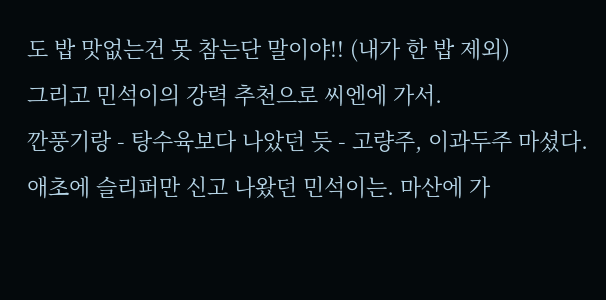도 밥 맛없는건 못 참는단 말이야!! (내가 한 밥 제외)
그리고 민석이의 강력 추천으로 씨엔에 가서.
깐풍기랑 - 탕수육보다 나았던 듯 - 고량주, 이과두주 마셨다.
애초에 슬리퍼만 신고 나왔던 민석이는. 마산에 가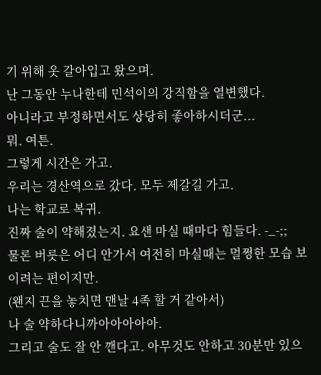기 위해 옷 갈아입고 왔으며.
난 그동안 누나한테 민석이의 강직함을 열변했다.
아니라고 부정하면서도 상당히 좋아하시더군...
뭐. 여튼.
그렇게 시간은 가고.
우리는 경산역으로 갔다. 모두 제갈길 가고.
나는 학교로 복귀.
진짜 술이 약해졌는지. 요샌 마실 때마다 힘들다. -_-;;
물론 버릇은 어디 안가서 여전히 마실때는 멀쩡한 모습 보이려는 편이지만.
(왠지 끈을 놓치면 맨날 4족 할 거 같아서)
나 술 약하다니까아아아아아.
그리고 술도 잘 안 깬다고. 아무것도 안하고 30분만 있으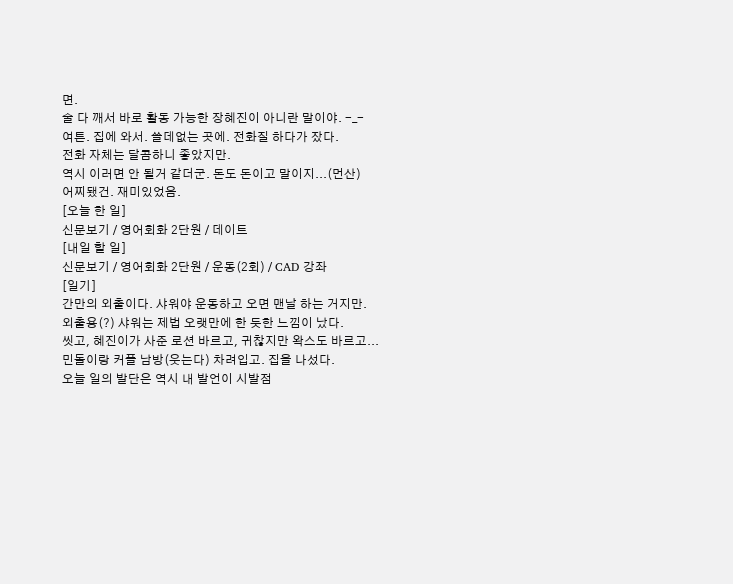면.
술 다 깨서 바로 활동 가능한 장혜진이 아니란 말이야. -_-
여튼. 집에 와서. 쓸데없는 곳에. 전화질 하다가 잤다.
전화 자체는 달콤하니 좋았지만.
역시 이러면 안 될거 같더군. 돈도 돈이고 말이지...(먼산)
어찌됐건. 재미있었음.
[오늘 한 일]
신문보기 / 영어회화 2단원 / 데이트
[내일 할 일]
신문보기 / 영어회화 2단원 / 운동(2회) / CAD 강좌
[일기]
간만의 외출이다. 샤워야 운동하고 오면 맨날 하는 거지만.
외출용(?) 샤워는 제법 오랫만에 한 듯한 느낌이 났다.
씻고, 혜진이가 사준 로션 바르고, 귀찮지만 왁스도 바르고...
민돌이랑 커플 남방(웃는다) 차려입고. 집을 나섰다.
오늘 일의 발단은 역시 내 발언이 시발점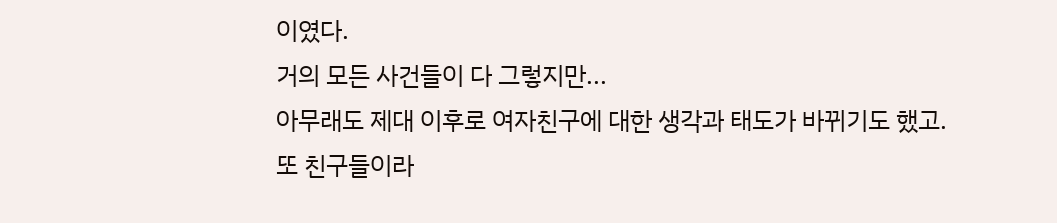이였다.
거의 모든 사건들이 다 그렇지만...
아무래도 제대 이후로 여자친구에 대한 생각과 태도가 바뀌기도 했고.
또 친구들이라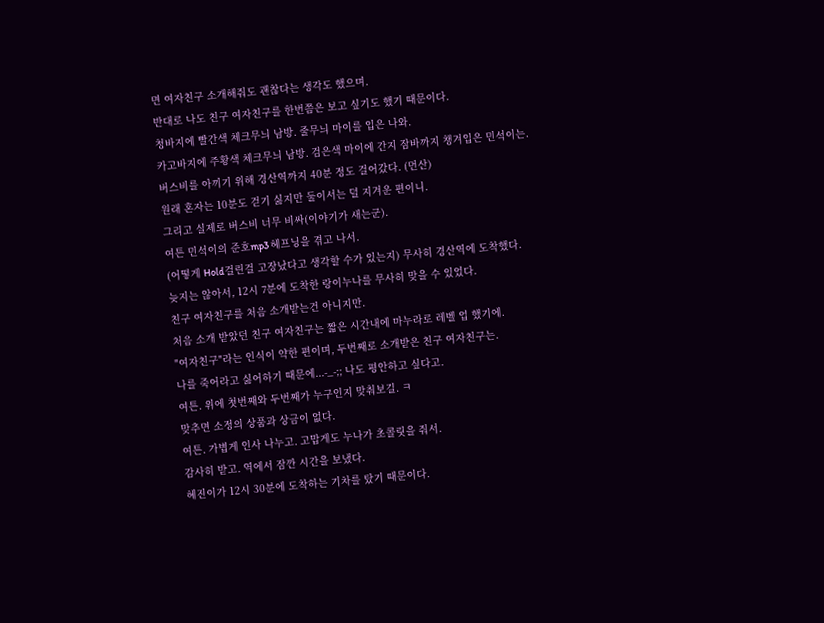면 여자친구 소개해줘도 괜찮다는 생각도 했으며.
반대로 나도 친구 여자친구를 한번쯤은 보고 싶기도 했기 때문이다.
청바지에 빨간색 체크무늬 남방. 줄무늬 마이를 입은 나와.
카고바지에 주황색 체크무늬 남방. 검은색 마이에 간지 잠바까지 챙겨입은 민석이는.
버스비를 아끼기 위해 경산역까지 40분 정도 걸어갔다. (먼산)
원래 혼자는 10분도 걷기 싫지만 둘이서는 덜 지겨운 편이니.
그리고 실제로 버스비 너무 비싸(이야기가 새는군).
여튼 민석이의 준호mp3 헤프닝을 겪고 나서.
(어떻게 Hold걸린걸 고장났다고 생각할 수가 있는지) 무사히 경산역에 도착했다.
늦지는 않아서, 12시 7분에 도착한 랑이누나를 무사히 맞을 수 있었다.
친구 여자친구를 처음 소개받는건 아니지만.
처음 소개 받았던 친구 여자친구는 짧은 시간내에 마누라로 레벨 업 했기에.
"여자친구"라는 인식이 약한 편이며, 두번째로 소개받은 친구 여자친구는.
나를 죽어라고 싫어하기 때문에...-_-;; 나도 평안하고 싶다고.
여튼. 위에 첫번째와 두번째가 누구인지 맞춰보길. ㅋ
맞추면 소정의 상품과 상금이 없다.
여튼. 가볍게 인사 나누고. 고맙게도 누나가 초콜릿을 줘서.
감사히 받고. 역에서 잠깐 시간을 보냈다.
혜진이가 12시 30분에 도착하는 기차를 탔기 때문이다.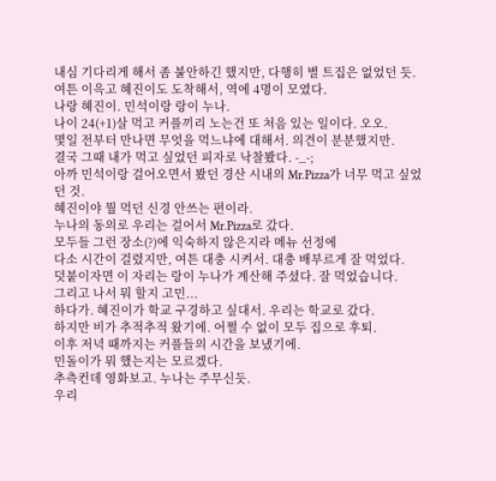내심 기다리게 해서 좀 불안하긴 했지만, 다행히 별 트집은 없었던 듯.
여튼 이윽고 혜진이도 도착해서, 역에 4명이 모였다.
나랑 혜진이. 민석이랑 랑이 누나.
나이 24(+1)살 먹고 커플끼리 노는건 또 처음 있는 일이다. 오오.
몇일 전부터 만나면 무엇을 먹느냐에 대해서. 의견이 분분했지만.
결국 그때 내가 먹고 싶었던 피자로 낙찰봤다. -_-;
아까 민석이랑 걸어오면서 봤던 경산 시내의 Mr.Pizza가 너무 먹고 싶었던 것.
혜진이야 뭘 먹던 신경 안쓰는 편이라.
누나의 동의로 우리는 걸어서 Mr.Pizza로 갔다.
모두들 그런 장소(?)에 익숙하지 않은지라 메뉴 선정에
다소 시간이 걸렸지만, 여튼 대충 시켜서. 대충 배부르게 잘 먹었다.
덧붙이자면 이 자리는 랑이 누나가 계산해 주셨다. 잘 먹었습니다.
그리고 나서 뭐 할지 고민...
하다가. 혜진이가 학교 구경하고 싶대서. 우리는 학교로 갔다.
하지만 비가 추적추적 왔기에. 어쩔 수 없이 모두 집으로 후퇴.
이후 저녁 때까지는 커플들의 시간을 보냈기에.
민돌이가 뭐 했는지는 모르겠다.
추측컨데 영화보고. 누나는 주무신듯.
우리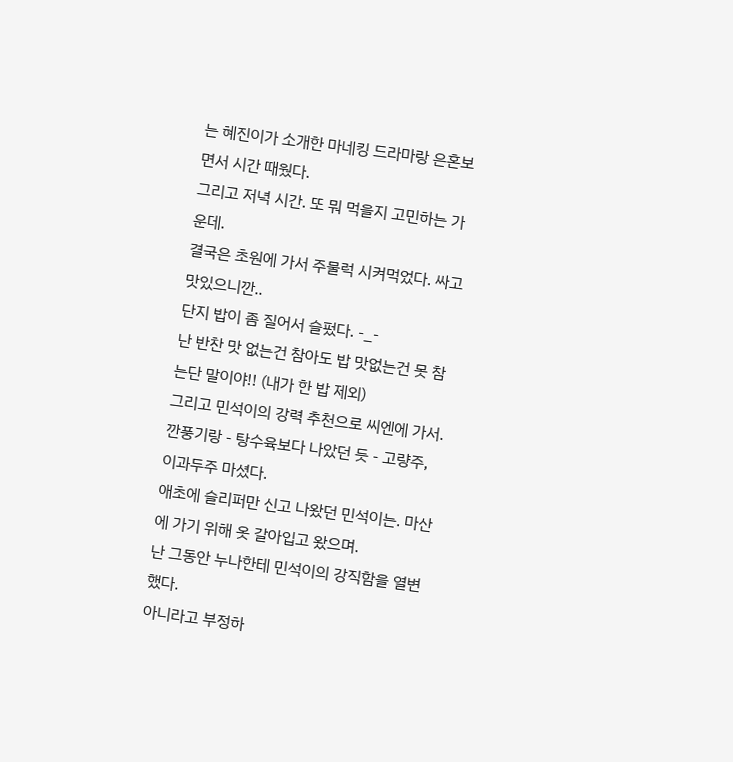는 혜진이가 소개한 마네킹 드라마랑 은혼보면서 시간 때웠다.
그리고 저녁 시간. 또 뭐 먹을지 고민하는 가운데.
결국은 초원에 가서 주물럭 시켜먹었다. 싸고 맛있으니깐..
단지 밥이 좀 질어서 슬펐다. -_-
난 반찬 맛 없는건 참아도 밥 맛없는건 못 참는단 말이야!! (내가 한 밥 제외)
그리고 민석이의 강력 추천으로 씨엔에 가서.
깐풍기랑 - 탕수육보다 나았던 듯 - 고량주, 이과두주 마셨다.
애초에 슬리퍼만 신고 나왔던 민석이는. 마산에 가기 위해 옷 갈아입고 왔으며.
난 그동안 누나한테 민석이의 강직함을 열변했다.
아니라고 부정하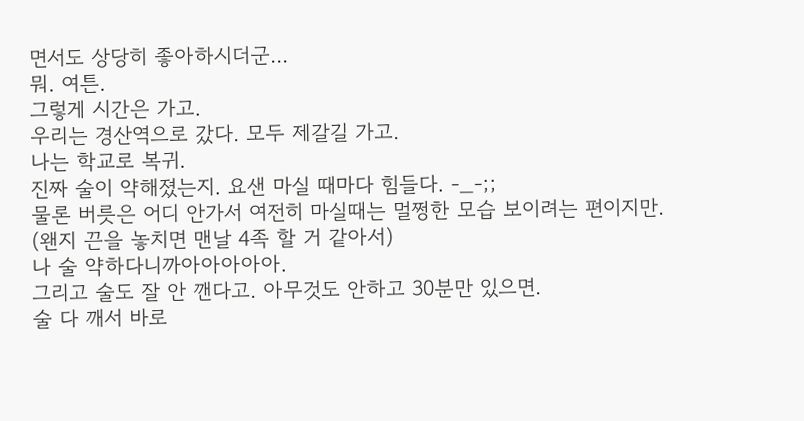면서도 상당히 좋아하시더군...
뭐. 여튼.
그렇게 시간은 가고.
우리는 경산역으로 갔다. 모두 제갈길 가고.
나는 학교로 복귀.
진짜 술이 약해졌는지. 요샌 마실 때마다 힘들다. -_-;;
물론 버릇은 어디 안가서 여전히 마실때는 멀쩡한 모습 보이려는 편이지만.
(왠지 끈을 놓치면 맨날 4족 할 거 같아서)
나 술 약하다니까아아아아아.
그리고 술도 잘 안 깬다고. 아무것도 안하고 30분만 있으면.
술 다 깨서 바로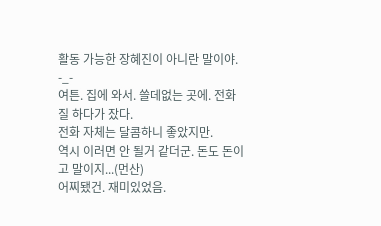활동 가능한 장혜진이 아니란 말이야. -_-
여튼. 집에 와서. 쓸데없는 곳에. 전화질 하다가 잤다.
전화 자체는 달콤하니 좋았지만.
역시 이러면 안 될거 같더군. 돈도 돈이고 말이지...(먼산)
어찌됐건. 재미있었음.